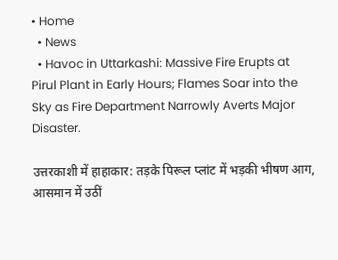• Home
  • News
  • Havoc in Uttarkashi: Massive Fire Erupts at Pirul Plant in Early Hours; Flames Soar into the Sky as Fire Department Narrowly Averts Major Disaster.

उत्तरकाशी में हाहाकार: तड़के पिरूल प्लांट में भड़की भीषण आग, आसमान में उठीं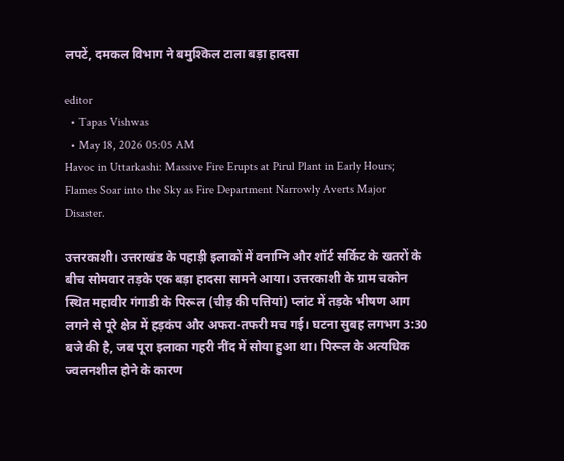लपटें, दमकल विभाग ने बमुश्किल टाला बड़ा हादसा

editor
  • Tapas Vishwas
  • May 18, 2026 05:05 AM
Havoc in Uttarkashi: Massive Fire Erupts at Pirul Plant in Early Hours; Flames Soar into the Sky as Fire Department Narrowly Averts Major Disaster.

उत्तरकाशी। उत्तराखंड के पहाड़ी इलाकों में वनाग्नि और शॉर्ट सर्किट के खतरों के बीच सोमवार तड़के एक बड़ा हादसा सामने आया। उत्तरकाशी के ग्राम चकोन स्थित महावीर गंगाडी के पिरूल (चीड़ की पत्तियां) प्लांट में तड़के भीषण आग लगने से पूरे क्षेत्र में हड़कंप और अफरा-तफरी मच गई। घटना सुबह लगभग 3:30 बजे की है, जब पूरा इलाका गहरी नींद में सोया हुआ था। पिरूल के अत्यधिक ज्वलनशील होने के कारण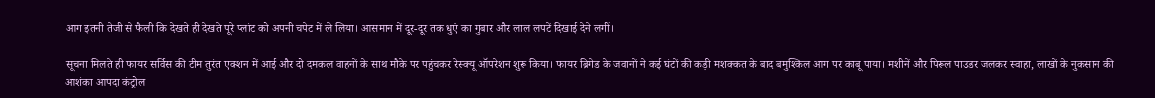आग इतनी तेजी से फैली कि देखते ही देखते पूरे प्लांट को अपनी चपेट में ले लिया। आसमान में दूर-दूर तक धुएं का गुबार और लाल लपटें दिखाई देने लगीं।

सूचना मिलते ही फायर सर्विस की टीम तुरंत एक्शन में आई और दो दमकल वाहनों के साथ मौके पर पहुंचकर रेस्क्यू ऑपरेशन शुरू किया। फायर ब्रिगेड के जवानों ने कई घंटों की कड़ी मशक्कत के बाद बमुश्किल आग पर काबू पाया। मशीनें और पिरूल पाउडर जलकर स्वाहा, लाखों के नुकसान की आशंका आपदा कंट्रोल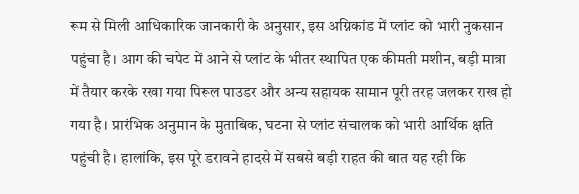रूम से मिली आधिकारिक जानकारी के अनुसार, इस अग्निकांड में प्लांट को भारी नुकसान पहुंचा है। आग की चपेट में आने से प्लांट के भीतर स्थापित एक कीमती मशीन, बड़ी मात्रा में तैयार करके रखा गया पिरूल पाउडर और अन्य सहायक सामान पूरी तरह जलकर राख हो गया है। प्रारंभिक अनुमान के मुताबिक, घटना से प्लांट संचालक को भारी आर्थिक क्षति पहुंची है। हालांकि, इस पूरे डरावने हादसे में सबसे बड़ी राहत की बात यह रही कि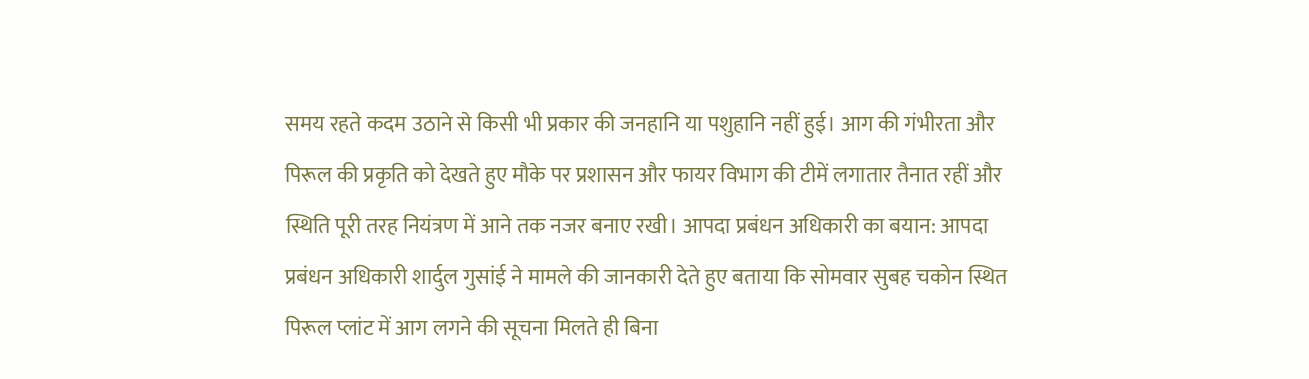समय रहते कदम उठाने से किसी भी प्रकार की जनहानि या पशुहानि नहीं हुई। आग की गंभीरता और पिरूल की प्रकृति को देखते हुए मौके पर प्रशासन और फायर विभाग की टीमें लगातार तैनात रहीं और स्थिति पूरी तरह नियंत्रण में आने तक नजर बनाए रखी। आपदा प्रबंधन अधिकारी का बयान: आपदा प्रबंधन अधिकारी शार्दुल गुसांई ने मामले की जानकारी देते हुए बताया कि सोमवार सुबह चकोन स्थित पिरूल प्लांट में आग लगने की सूचना मिलते ही बिना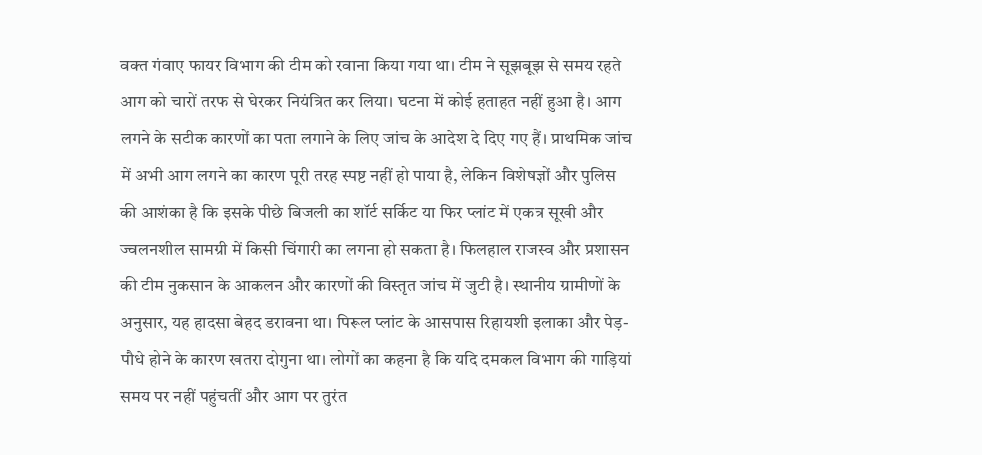वक्त गंवाए फायर विभाग की टीम को रवाना किया गया था। टीम ने सूझबूझ से समय रहते आग को चारों तरफ से घेरकर नियंत्रित कर लिया। घटना में कोई हताहत नहीं हुआ है। आग लगने के सटीक कारणों का पता लगाने के लिए जांच के आदेश दे दिए गए हैं। प्राथमिक जांच में अभी आग लगने का कारण पूरी तरह स्पष्ट नहीं हो पाया है, लेकिन विशेषज्ञों और पुलिस की आशंका है कि इसके पीछे बिजली का शॉर्ट सर्किट या फिर प्लांट में एकत्र सूखी और ज्वलनशील सामग्री में किसी चिंगारी का लगना हो सकता है। फिलहाल राजस्व और प्रशासन की टीम नुकसान के आकलन और कारणों की विस्तृत जांच में जुटी है। स्थानीय ग्रामीणों के अनुसार, यह हादसा बेहद डरावना था। पिरूल प्लांट के आसपास रिहायशी इलाका और पेड़-पौधे होने के कारण खतरा दोगुना था। लोगों का कहना है कि यदि दमकल विभाग की गाड़ियां समय पर नहीं पहुंचतीं और आग पर तुरंत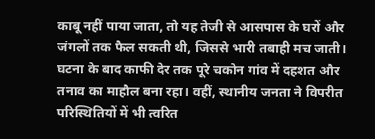काबू नहीं पाया जाता, तो यह तेजी से आसपास के घरों और जंगलों तक फैल सकती थी, जिससे भारी तबाही मच जाती। घटना के बाद काफी देर तक पूरे चकोन गांव में दहशत और तनाव का माहौल बना रहा। वहीं, स्थानीय जनता ने विपरीत परिस्थितियों में भी त्वरित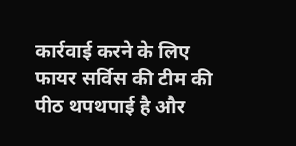कार्रवाई करने के लिए फायर सर्विस की टीम की पीठ थपथपाई है और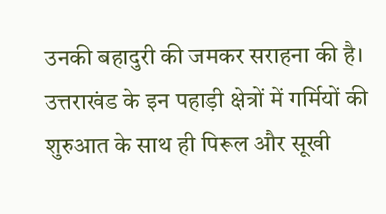उनकी बहादुरी की जमकर सराहना की है। उत्तराखंड के इन पहाड़ी क्षेत्रों में गर्मियों की शुरुआत के साथ ही पिरूल और सूखी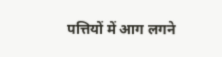पत्तियों में आग लगने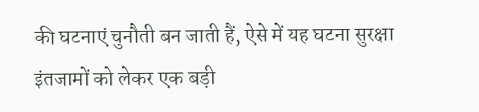की घटनाएं चुनौती बन जाती हैं, ऐसे में यह घटना सुरक्षा इंतजामों को लेकर एक बड़ी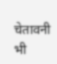चेतावनी भी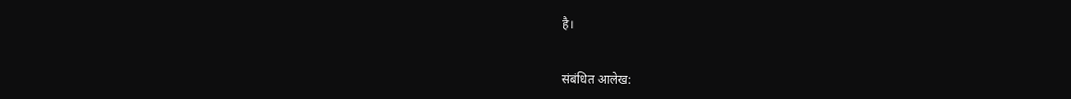है।


संबंधित आलेख: